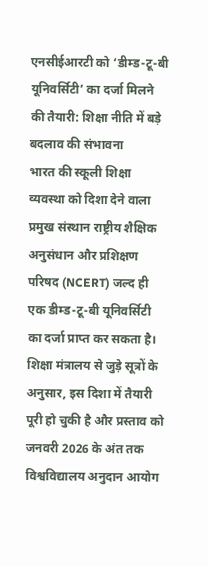एनसीईआरटी को ‘डीम्ड-टू-बी यूनिवर्सिटी’ का दर्जा मिलने की तैयारी: शिक्षा नीति में बड़े बदलाव की संभावना
भारत की स्कूली शिक्षा व्यवस्था को दिशा देने वाला प्रमुख संस्थान राष्ट्रीय शैक्षिक अनुसंधान और प्रशिक्षण परिषद (NCERT) जल्द ही एक डीम्ड-टू-बी यूनिवर्सिटी का दर्जा प्राप्त कर सकता है। शिक्षा मंत्रालय से जुड़े सूत्रों के अनुसार, इस दिशा में तैयारी पूरी हो चुकी है और प्रस्ताव को जनवरी 2026 के अंत तक विश्वविद्यालय अनुदान आयोग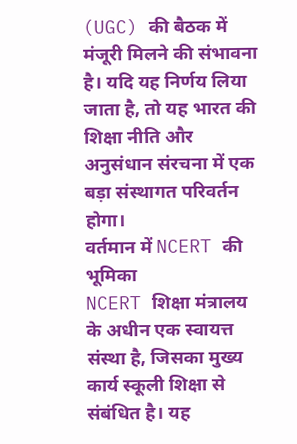(UGC) की बैठक में मंजूरी मिलने की संभावना है। यदि यह निर्णय लिया जाता है, तो यह भारत की शिक्षा नीति और अनुसंधान संरचना में एक बड़ा संस्थागत परिवर्तन होगा।
वर्तमान में NCERT की भूमिका
NCERT शिक्षा मंत्रालय के अधीन एक स्वायत्त संस्था है, जिसका मुख्य कार्य स्कूली शिक्षा से संबंधित है। यह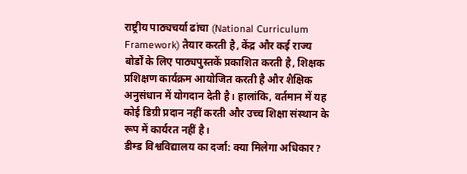राष्ट्रीय पाठ्यचर्या ढांचा (National Curriculum Framework) तैयार करती है, केंद्र और कई राज्य बोर्डों के लिए पाठ्यपुस्तकें प्रकाशित करती है, शिक्षक प्रशिक्षण कार्यक्रम आयोजित करती है और शैक्षिक अनुसंधान में योगदान देती है। हालांकि, वर्तमान में यह कोई डिग्री प्रदान नहीं करती और उच्च शिक्षा संस्थान के रूप में कार्यरत नहीं है।
डीम्ड विश्वविद्यालय का दर्जा: क्या मिलेगा अधिकार?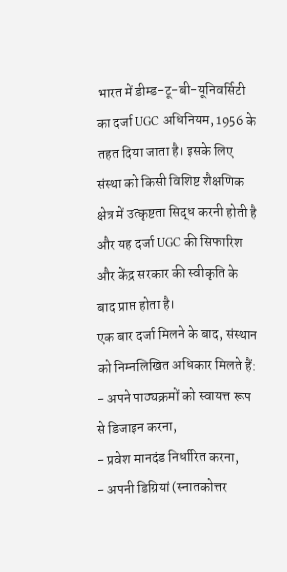भारत में डीम्ड-टू-बी-यूनिवर्सिटी का दर्जा UGC अधिनियम, 1956 के तहत दिया जाता है। इसके लिए संस्था को किसी विशिष्ट शैक्षणिक क्षेत्र में उत्कृष्टता सिद्ध करनी होती है और यह दर्जा UGC की सिफारिश और केंद्र सरकार की स्वीकृति के बाद प्राप्त होता है।
एक बार दर्जा मिलने के बाद, संस्थान को निम्नलिखित अधिकार मिलते हैं:
- अपने पाठ्यक्रमों को स्वायत्त रूप से डिजाइन करना,
- प्रवेश मानदंड निर्धारित करना,
- अपनी डिग्रियां (स्नातकोत्तर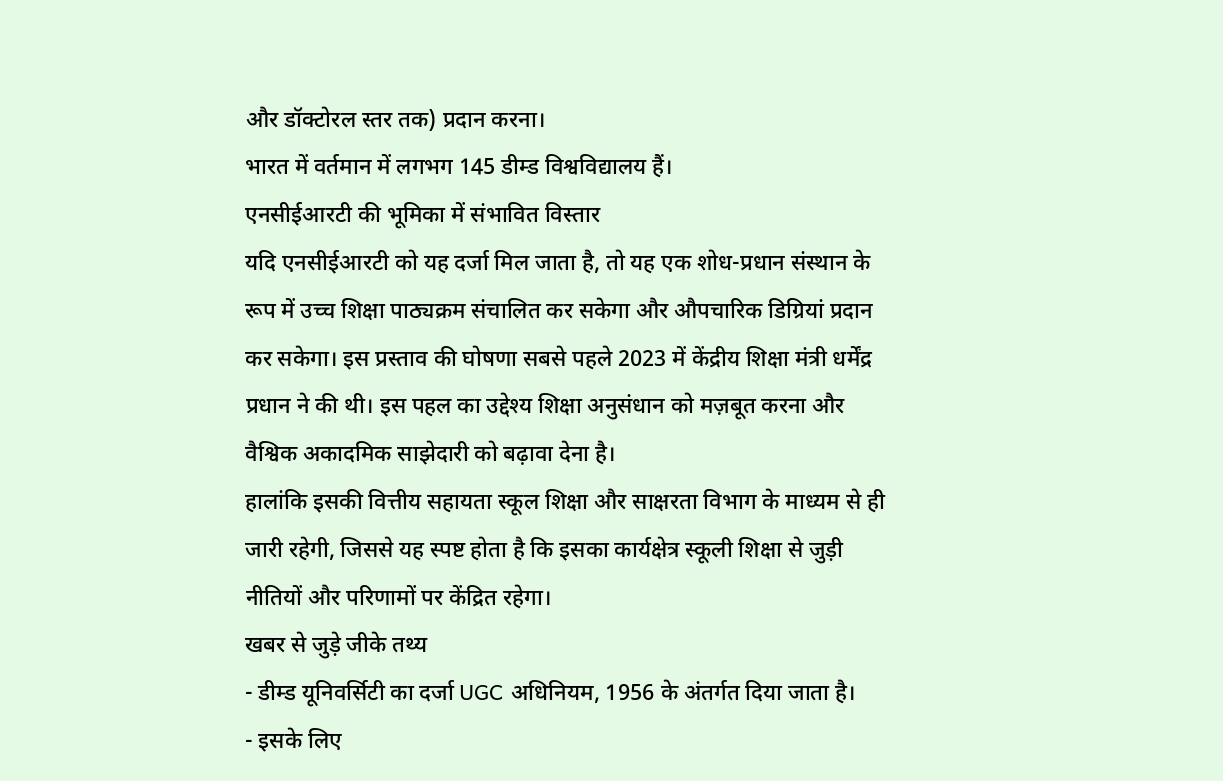और डॉक्टोरल स्तर तक) प्रदान करना।
भारत में वर्तमान में लगभग 145 डीम्ड विश्वविद्यालय हैं।
एनसीईआरटी की भूमिका में संभावित विस्तार
यदि एनसीईआरटी को यह दर्जा मिल जाता है, तो यह एक शोध-प्रधान संस्थान के रूप में उच्च शिक्षा पाठ्यक्रम संचालित कर सकेगा और औपचारिक डिग्रियां प्रदान कर सकेगा। इस प्रस्ताव की घोषणा सबसे पहले 2023 में केंद्रीय शिक्षा मंत्री धर्मेंद्र प्रधान ने की थी। इस पहल का उद्देश्य शिक्षा अनुसंधान को मज़बूत करना और वैश्विक अकादमिक साझेदारी को बढ़ावा देना है।
हालांकि इसकी वित्तीय सहायता स्कूल शिक्षा और साक्षरता विभाग के माध्यम से ही जारी रहेगी, जिससे यह स्पष्ट होता है कि इसका कार्यक्षेत्र स्कूली शिक्षा से जुड़ी नीतियों और परिणामों पर केंद्रित रहेगा।
खबर से जुड़े जीके तथ्य
- डीम्ड यूनिवर्सिटी का दर्जा UGC अधिनियम, 1956 के अंतर्गत दिया जाता है।
- इसके लिए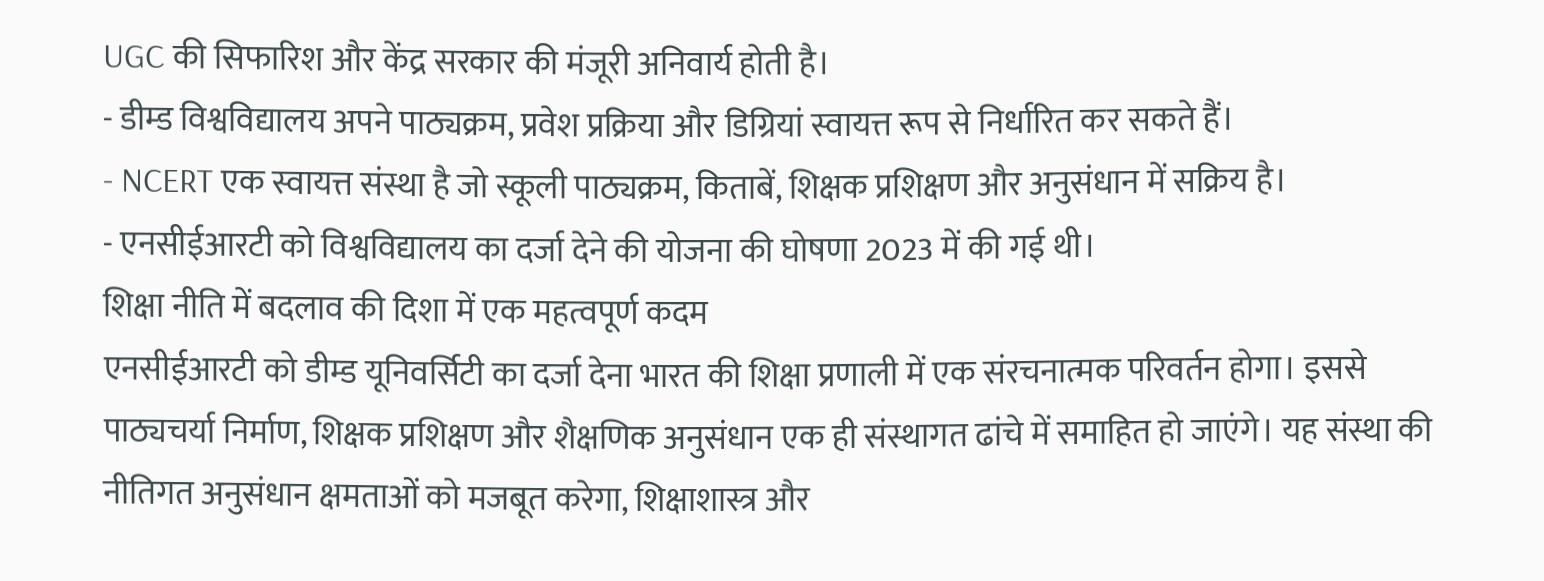UGC की सिफारिश और केंद्र सरकार की मंजूरी अनिवार्य होती है।
- डीम्ड विश्वविद्यालय अपने पाठ्यक्रम, प्रवेश प्रक्रिया और डिग्रियां स्वायत्त रूप से निर्धारित कर सकते हैं।
- NCERT एक स्वायत्त संस्था है जो स्कूली पाठ्यक्रम, किताबें, शिक्षक प्रशिक्षण और अनुसंधान में सक्रिय है।
- एनसीईआरटी को विश्वविद्यालय का दर्जा देने की योजना की घोषणा 2023 में की गई थी।
शिक्षा नीति में बदलाव की दिशा में एक महत्वपूर्ण कदम
एनसीईआरटी को डीम्ड यूनिवर्सिटी का दर्जा देना भारत की शिक्षा प्रणाली में एक संरचनात्मक परिवर्तन होगा। इससे पाठ्यचर्या निर्माण, शिक्षक प्रशिक्षण और शैक्षणिक अनुसंधान एक ही संस्थागत ढांचे में समाहित हो जाएंगे। यह संस्था की नीतिगत अनुसंधान क्षमताओं को मजबूत करेगा, शिक्षाशास्त्र और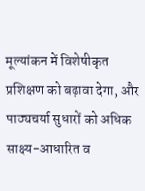मूल्यांकन में विशेषीकृत प्रशिक्षण को बढ़ावा देगा, और पाठ्यचर्या सुधारों को अधिक साक्ष्य-आधारित व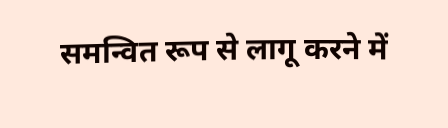समन्वित रूप से लागू करने में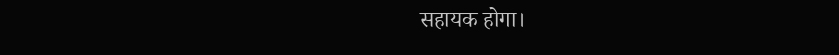सहायक होगा।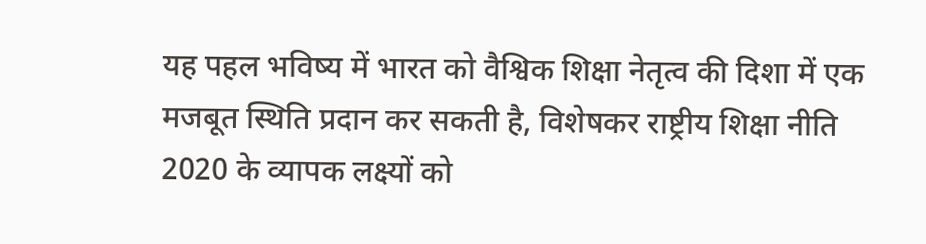यह पहल भविष्य में भारत को वैश्विक शिक्षा नेतृत्व की दिशा में एक मजबूत स्थिति प्रदान कर सकती है, विशेषकर राष्ट्रीय शिक्षा नीति 2020 के व्यापक लक्ष्यों को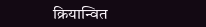क्रियान्वित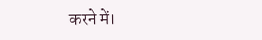करने में।